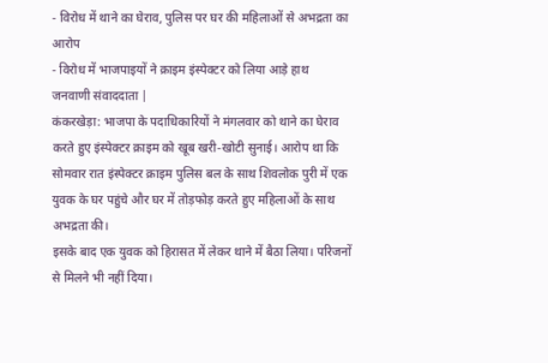- विरोध में थाने का घेराव, पुलिस पर घर की महिलाओं से अभद्रता का आरोप
- विरोध में भाजपाइयों ने क्राइम इंस्पेक्टर को लिया आड़े हाथ
जनवाणी संवाददाता |
कंकरखेड़ा: भाजपा के पदाधिकारियों ने मंगलवार को थाने का घेराव करते हुए इंस्पेक्टर क्राइम को खूब खरी-खोटी सुनाई। आरोप था कि सोमवार रात इंस्पेक्टर क्राइम पुलिस बल के साथ शिवलोक पुरी में एक युवक के घर पहुंचे और घर में तोड़फोड़ करते हुए महिलाओं के साथ अभद्रता की।
इसके बाद एक युवक को हिरासत में लेकर थाने में बैठा लिया। परिजनों से मिलने भी नहीं दिया।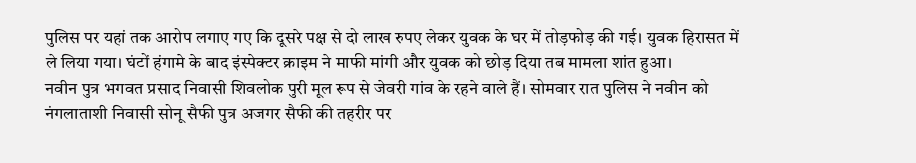पुलिस पर यहां तक आरोप लगाए गए कि दूसरे पक्ष से दो लाख रुपए लेकर युवक के घर में तोड़फोड़ की गई। युवक हिरासत में ले लिया गया। घंटों हंगामे के बाद इंस्पेक्टर क्राइम ने माफी मांगी और युवक को छोड़ दिया तब मामला शांत हुआ।
नवीन पुत्र भगवत प्रसाद निवासी शिवलोक पुरी मूल रूप से जेवरी गांव के रहने वाले हैं। सोमवार रात पुलिस ने नवीन को नंगलाताशी निवासी सोनू सैफी पुत्र अजगर सैफी की तहरीर पर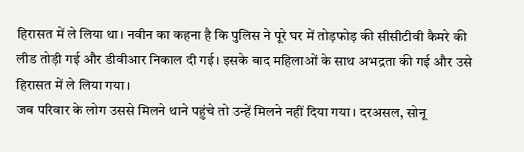हिरासत में ले लिया था। नवीन का कहना है कि पुलिस ने पूरे घर में तोड़फोड़ की सीसीटीवी कैमरे की लीड तोड़ी गई और डीवीआर निकाल दी गई। इसके बाद महिलाओं के साथ अभद्रता की गई और उसे हिरासत में ले लिया गया।
जब परिवार के लोग उससे मिलने थाने पहुंचे तो उन्हें मिलने नहीं दिया गया। दरअसल, सोनू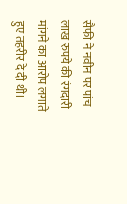सैफी ने नवीन पर पांच लाख रुपये की रंगदारी मांगने का आरोप लगाते हुए तहरीर दे दी थी।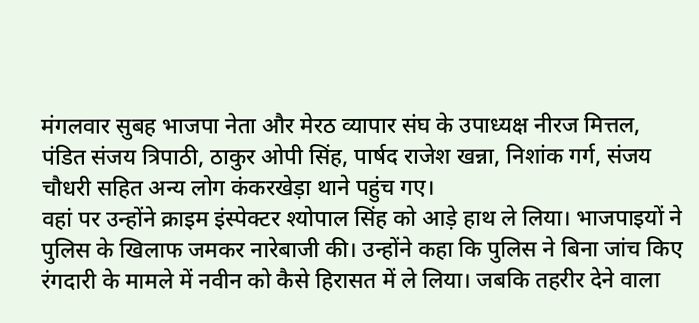मंगलवार सुबह भाजपा नेता और मेरठ व्यापार संघ के उपाध्यक्ष नीरज मित्तल, पंडित संजय त्रिपाठी, ठाकुर ओपी सिंह, पार्षद राजेश खन्ना, निशांक गर्ग, संजय चौधरी सहित अन्य लोग कंकरखेड़ा थाने पहुंच गए।
वहां पर उन्होंने क्राइम इंस्पेक्टर श्योपाल सिंह को आड़े हाथ ले लिया। भाजपाइयों ने पुलिस के खिलाफ जमकर नारेबाजी की। उन्होंने कहा कि पुलिस ने बिना जांच किए रंगदारी के मामले में नवीन को कैसे हिरासत में ले लिया। जबकि तहरीर देने वाला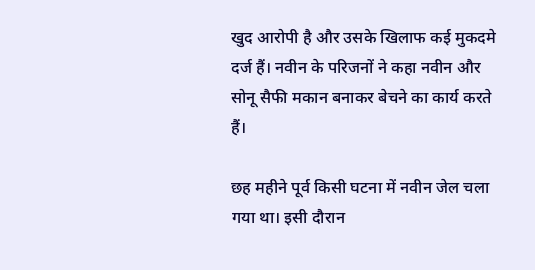खुद आरोपी है और उसके खिलाफ कई मुकदमे दर्ज हैं। नवीन के परिजनों ने कहा नवीन और सोनू सैफी मकान बनाकर बेचने का कार्य करते हैं।

छह महीने पूर्व किसी घटना में नवीन जेल चला गया था। इसी दौरान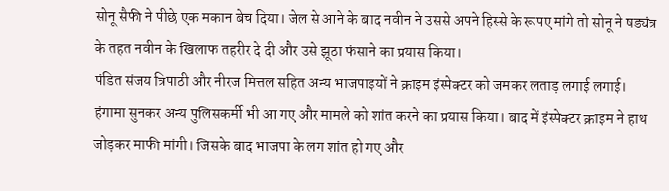सोनू सैफी ने पीछे एक मकान बेच दिया। जेल से आने के बाद नवीन ने उससे अपने हिस्से के रूपए मांगे तो सोनू ने षड्यंत्र के तहत नवीन के खिलाफ तहरीर दे दी और उसे झूठा फंसाने का प्रयास किया।
पंडित संजय त्रिपाठी और नीरज मित्तल सहित अन्य भाजपाइयों ने क्राइम इंस्पेक्टर को जमकर लताड़ लगाई लगाई। हंगामा सुनकर अन्य पुलिसकर्मी भी आ गए और मामले को शांत करने का प्रयास किया। बाद में इंस्पेक्टर क्राइम ने हाथ जोड़कर माफी मांगी। जिसके बाद भाजपा के लग शांत हो गए और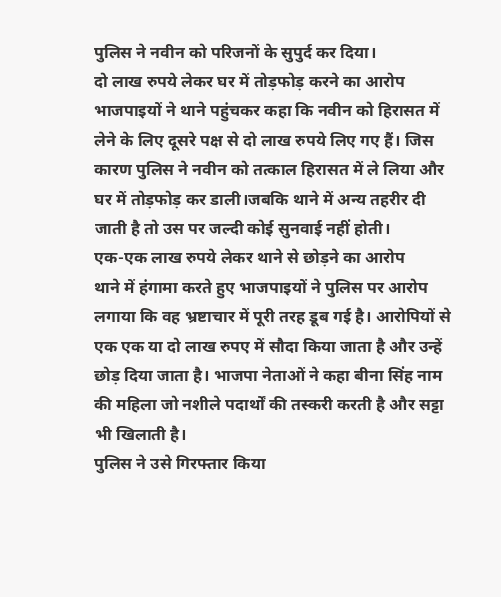पुलिस ने नवीन को परिजनों के सुपुर्द कर दिया।
दो लाख रुपये लेकर घर में तोड़फोड़ करने का आरोप
भाजपाइयों ने थाने पहुंचकर कहा कि नवीन को हिरासत में लेने के लिए दूसरे पक्ष से दो लाख रुपये लिए गए हैं। जिस कारण पुलिस ने नवीन को तत्काल हिरासत में ले लिया और घर में तोड़फोड़ कर डाली।जबकि थाने में अन्य तहरीर दी जाती है तो उस पर जल्दी कोई सुनवाई नहीं होती।
एक-एक लाख रुपये लेकर थाने से छोड़ने का आरोप
थाने में हंगामा करते हुए भाजपाइयों ने पुलिस पर आरोप लगाया कि वह भ्रष्टाचार में पूरी तरह डूब गई है। आरोपियों से एक एक या दो लाख रुपए में सौदा किया जाता है और उन्हें छोड़ दिया जाता है। भाजपा नेताओं ने कहा बीना सिंह नाम की महिला जो नशीले पदार्थों की तस्करी करती है और सट्टा भी खिलाती है।
पुलिस ने उसे गिरफ्तार किया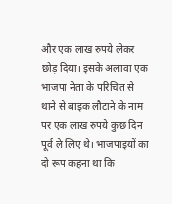और एक लाख रुपये लेकर छोड़ दिया। इसके अलावा एक भाजपा नेता के परिचित से थाने से बाइक लौटाने के नाम पर एक लाख रुपये कुछ दिन पूर्व ले लिए थे। भाजपाइयों का दो रूप कहना था कि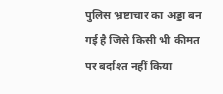पुलिस भ्रष्टाचार का अड्डा बन गई है जिसे किसी भी कीमत पर बर्दाश्त नहीं किया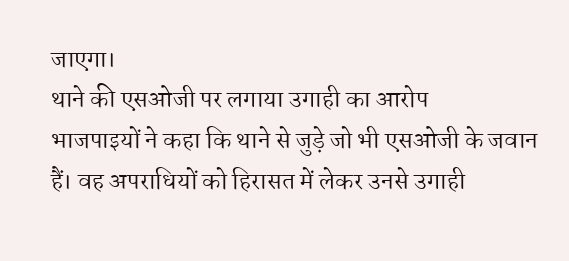जाएगा।
थाने की एसओजी पर लगाया उगाही का आरोप
भाजपाइयों ने कहा कि थाने से जुड़े जो भी एसओजी के जवान हैं। वह अपराधियों को हिरासत में लेकर उनसे उगाही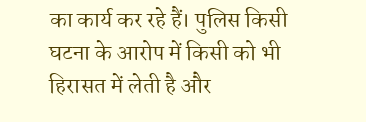का कार्य कर रहे हैं। पुलिस किसी घटना के आरोप में किसी को भी हिरासत में लेती है और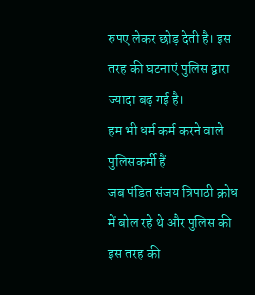रुपए लेकर छोड़ देती है। इस तरह की घटनाएं पुलिस द्वारा ज्यादा बढ़ गई है।
हम भी धर्म कर्म करने वाले पुलिसकर्मी हैं
जब पंडित संजय त्रिपाठी क्रोध में बोल रहे थे और पुलिस की इस तरह की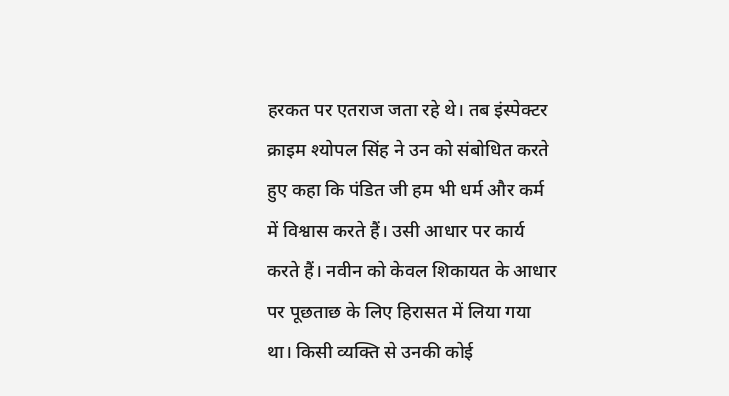हरकत पर एतराज जता रहे थे। तब इंस्पेक्टर क्राइम श्योपल सिंह ने उन को संबोधित करते हुए कहा कि पंडित जी हम भी धर्म और कर्म में विश्वास करते हैं। उसी आधार पर कार्य करते हैं। नवीन को केवल शिकायत के आधार पर पूछताछ के लिए हिरासत में लिया गया था। किसी व्यक्ति से उनकी कोई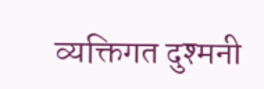व्यक्तिगत दुश्मनी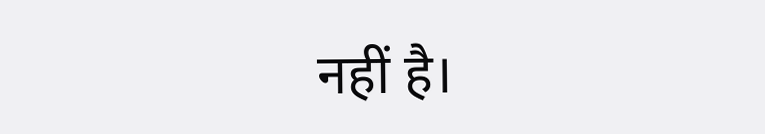नहीं है।